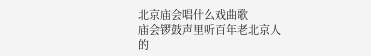北京庙会唱什么戏曲歌
庙会锣鼓声里听百年老北京人的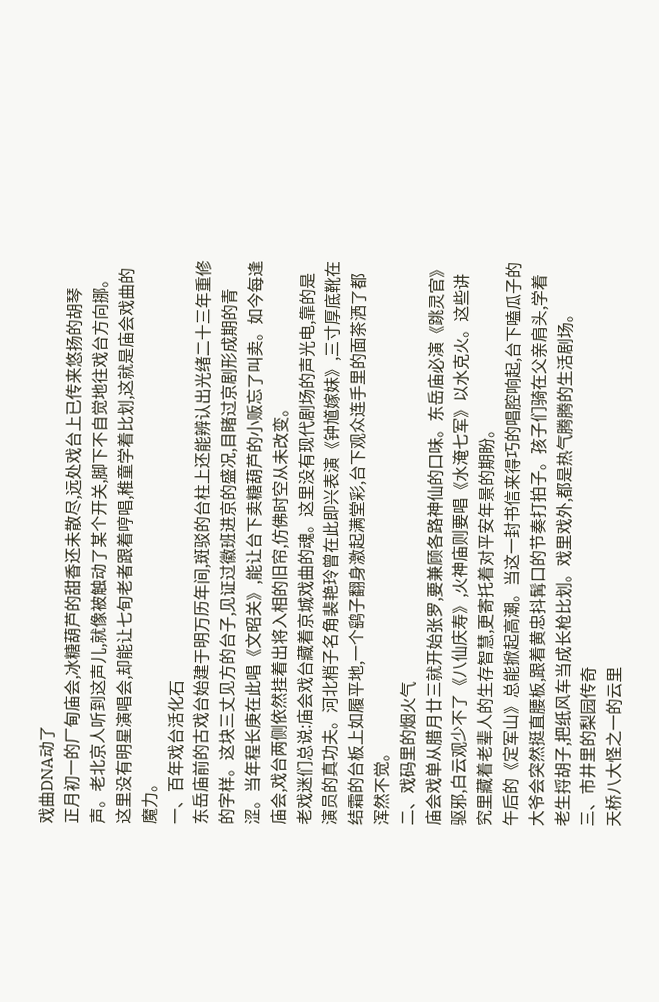戏曲DNA动了
正月初一的厂甸庙会,冰糖葫芦的甜香还未散尽,远处戏台上已传来悠扬的胡琴声。老北京人听到这声儿,就像被触动了某个开关,脚下不自觉地往戏台方向挪。这里没有明星演唱会,却能让七旬老者跟着哼唱,稚童学着比划,这就是庙会戏曲的魔力。
一、百年戏台活化石
东岳庙前的古戏台始建于明万历年间,斑驳的台柱上还能辨认出光绪二十三年重修的字样。这块三丈见方的台子,见证过徽班进京的盛况,目睹过京剧形成期的青涩。当年程长庚在此唱《文昭关》,能让台下卖糖葫芦的小贩忘了叫卖。如今每逢庙会,戏台两侧依然挂着出将入相的旧帘,仿佛时空从未改变。
老戏迷们总说:庙会戏台藏着京城戏曲的魂。这里没有现代剧场的声光电,靠的是演员的真功夫。河北梢子名角裴艳玲曾在此即兴表演《钟馗嫁妹》,三寸厚底靴在结霜的台板上如履平地,一个鹞子翻身激起满堂彩,台下观众连手里的面茶洒了都浑然不觉。
二、戏码里的烟火气
庙会戏单从腊月廿三就开始张罗,要兼顾各路神仙的口味。东岳庙必演《跳灵官》驱邪,白云观少不了《八仙庆寿》,火神庙则要唱《水淹七军》以水克火。这些讲究里藏着老辈人的生存智慧,更寄托着对平安年景的期盼。
午后的《定军山》总能掀起高潮。当这一封书信来得巧的唱腔响起,台下嗑瓜子的大爷会突然挺直腰板,跟着黄忠抖髯口的节奏打拍子。孩子们骑在父亲肩头,学着老生捋胡子,把纸风车当成长枪比划。戏里戏外,都是热气腾腾的生活剧场。
三、市井里的梨园传奇
天桥八大怪之一的云里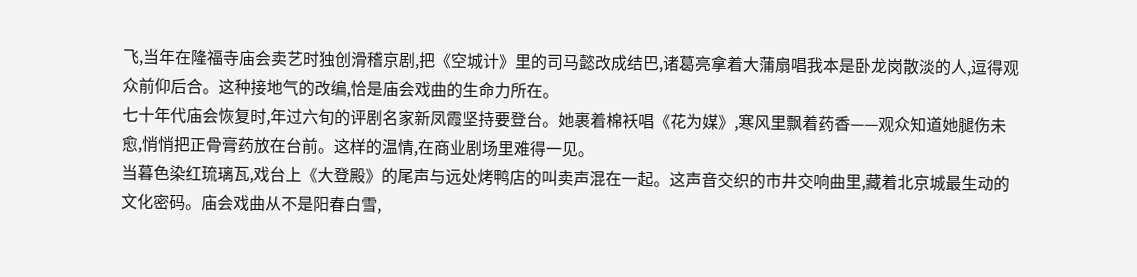飞,当年在隆福寺庙会卖艺时独创滑稽京剧,把《空城计》里的司马懿改成结巴,诸葛亮拿着大蒲扇唱我本是卧龙岗散淡的人,逗得观众前仰后合。这种接地气的改编,恰是庙会戏曲的生命力所在。
七十年代庙会恢复时,年过六旬的评剧名家新凤霞坚持要登台。她裹着棉袄唱《花为媒》,寒风里飘着药香——观众知道她腿伤未愈,悄悄把正骨膏药放在台前。这样的温情,在商业剧场里难得一见。
当暮色染红琉璃瓦,戏台上《大登殿》的尾声与远处烤鸭店的叫卖声混在一起。这声音交织的市井交响曲里,藏着北京城最生动的文化密码。庙会戏曲从不是阳春白雪,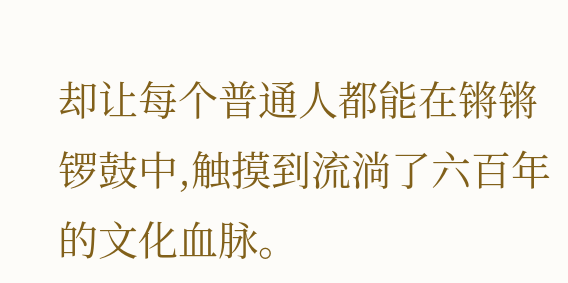却让每个普通人都能在锵锵锣鼓中,触摸到流淌了六百年的文化血脉。